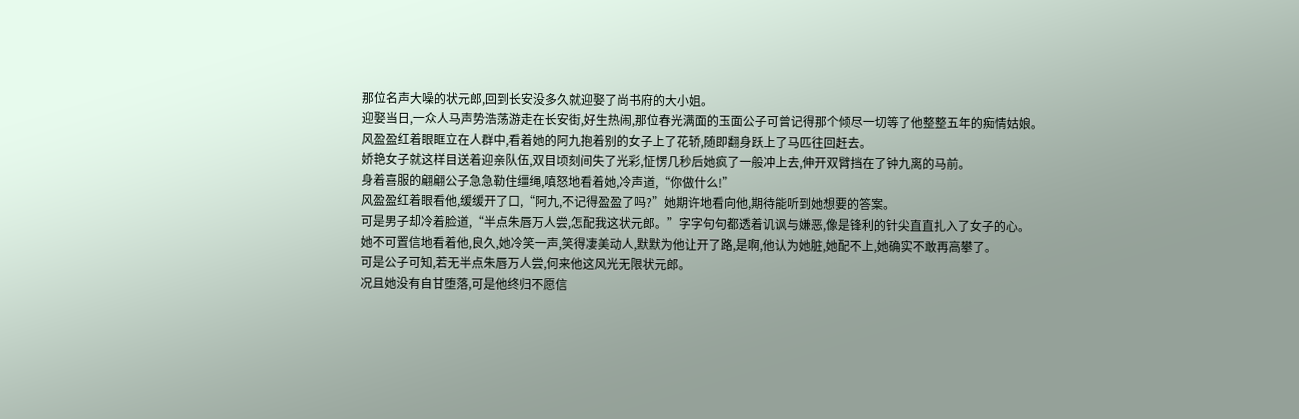那位名声大噪的状元郎,回到长安没多久就迎娶了尚书府的大小姐。
迎娶当日,一众人马声势浩荡游走在长安街,好生热闹,那位春光满面的玉面公子可曾记得那个倾尽一切等了他整整五年的痴情姑娘。
风盈盈红着眼眶立在人群中,看着她的阿九抱着别的女子上了花轿,随即翻身跃上了马匹往回赶去。
娇艳女子就这样目送着迎亲队伍,双目顷刻间失了光彩,怔愣几秒后她疯了一般冲上去,伸开双臂挡在了钟九离的马前。
身着喜服的翩翩公子急急勒住缰绳,嗔怒地看着她,冷声道,“你做什么!”
风盈盈红着眼看他,缓缓开了口,“阿九,不记得盈盈了吗?”她期许地看向他,期待能听到她想要的答案。
可是男子却冷着脸道,“半点朱唇万人尝,怎配我这状元郎。”字字句句都透着讥讽与嫌恶,像是锋利的针尖直直扎入了女子的心。
她不可置信地看着他,良久,她冷笑一声,笑得凄美动人,默默为他让开了路,是啊,他认为她脏,她配不上,她确实不敢再高攀了。
可是公子可知,若无半点朱唇万人尝,何来他这风光无限状元郎。
况且她没有自甘堕落,可是他终归不愿信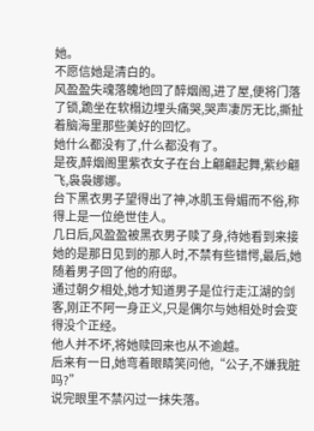她。
不愿信她是清白的。
风盈盈失魂落魄地回了醉烟阁,进了屋,便将门落了锁,跪坐在软榻边埋头痛哭,哭声凄厉无比,撕扯着脑海里那些美好的回忆。
她什么都没有了,什么都没有了。
是夜,醉烟阁里紫衣女子在台上翩翩起舞,紫纱翩飞,袅袅娜娜。
台下黑衣男子望得出了神,冰肌玉骨媚而不俗,称得上是一位绝世佳人。
几日后,风盈盈被黑衣男子赎了身,待她看到来接她的是那日见到的那人时,不禁有些错愕,最后,她随着男子回了他的府邸。
通过朝夕相处,她才知道男子是位行走江湖的剑客,刚正不阿一身正义,只是偶尔与她相处时会变得没个正经。
他人并不坏,将她赎回来也从不逾越。
后来有一日,她弯着眼睛笑问他,“公子,不嫌我脏吗?”
说完眼里不禁闪过一抹失落。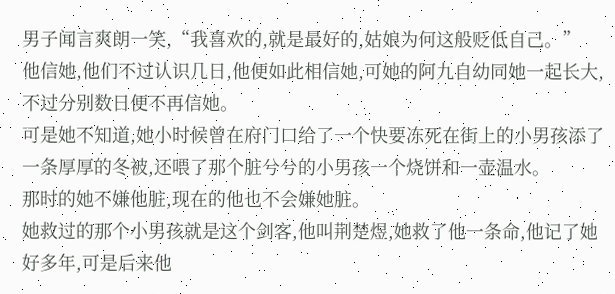男子闻言爽朗一笑,“我喜欢的,就是最好的,姑娘为何这般贬低自己。”
他信她,他们不过认识几日,他便如此相信她,可她的阿九自幼同她一起长大,不过分别数日便不再信她。
可是她不知道,她小时候曾在府门口给了一个快要冻死在街上的小男孩添了一条厚厚的冬被,还喂了那个脏兮兮的小男孩一个烧饼和一壶温水。
那时的她不嫌他脏,现在的他也不会嫌她脏。
她救过的那个小男孩就是这个剑客,他叫荆楚煜,她救了他一条命,他记了她好多年,可是后来他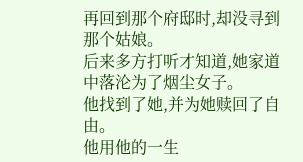再回到那个府邸时,却没寻到那个姑娘。
后来多方打听才知道,她家道中落沦为了烟尘女子。
他找到了她,并为她赎回了自由。
他用他的一生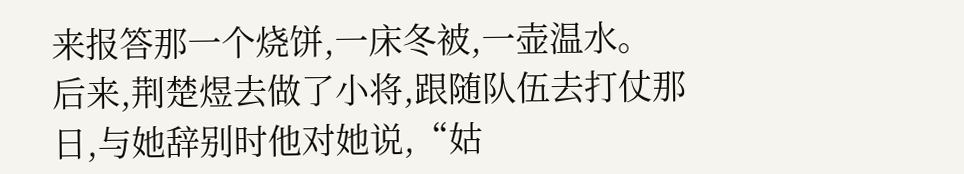来报答那一个烧饼,一床冬被,一壶温水。
后来,荆楚煜去做了小将,跟随队伍去打仗那日,与她辞别时他对她说,“姑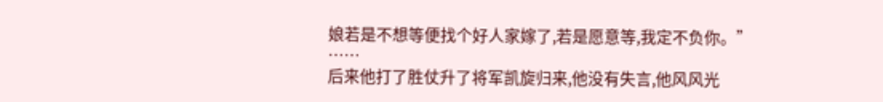娘若是不想等便找个好人家嫁了,若是愿意等,我定不负你。”
……
后来他打了胜仗升了将军凯旋归来,他没有失言,他风风光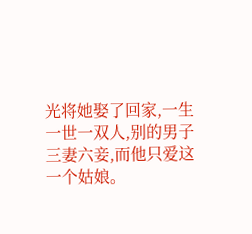光将她娶了回家,一生一世一双人,别的男子三妻六妾,而他只爱这一个姑娘。